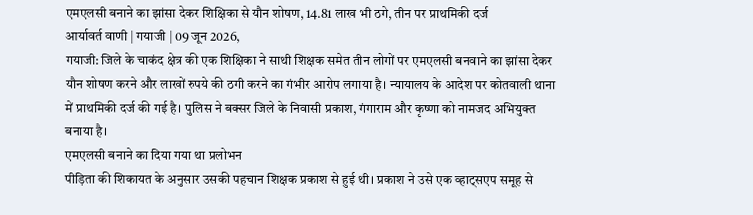एमएलसी बनाने का झांसा देकर शिक्षिका से यौन शोषण, 14.81 लाख भी ठगे, तीन पर प्राथमिकी दर्ज
आर्यावर्त वाणी | गयाजी | 09 जून 2026,
गयाजी: जिले के चाकंद क्षेत्र की एक शिक्षिका ने साथी शिक्षक समेत तीन लोगों पर एमएलसी बनवाने का झांसा देकर यौन शोषण करने और लाखों रुपये की ठगी करने का गंभीर आरोप लगाया है। न्यायालय के आदेश पर कोतवाली थाना में प्राथमिकी दर्ज की गई है। पुलिस ने बक्सर जिले के निवासी प्रकाश, गंगाराम और कृष्णा को नामजद अभियुक्त बनाया है।
एमएलसी बनाने का दिया गया था प्रलोभन
पीड़िता की शिकायत के अनुसार उसकी पहचान शिक्षक प्रकाश से हुई थी। प्रकाश ने उसे एक व्हाट्सएप समूह से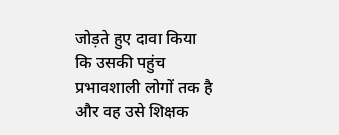जोड़ते हुए दावा किया कि उसकी पहुंच प्रभावशाली लोगों तक है और वह उसे शिक्षक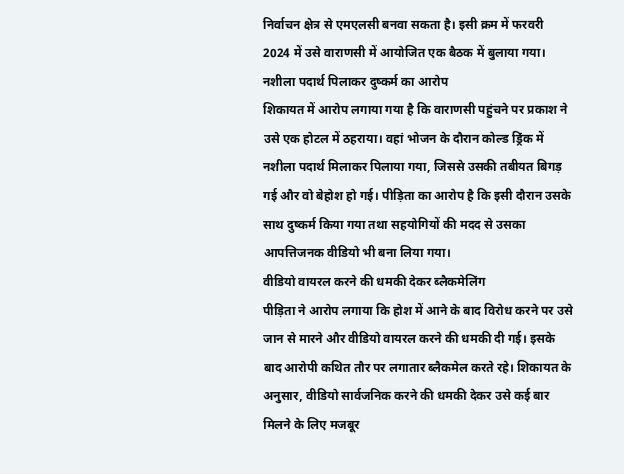निर्वाचन क्षेत्र से एमएलसी बनवा सकता है। इसी क्रम में फरवरी 2024 में उसे वाराणसी में आयोजित एक बैठक में बुलाया गया।
नशीला पदार्थ पिलाकर दुष्कर्म का आरोप
शिकायत में आरोप लगाया गया है कि वाराणसी पहुंचने पर प्रकाश ने उसे एक होटल में ठहराया। वहां भोजन के दौरान कोल्ड ड्रिंक में नशीला पदार्थ मिलाकर पिलाया गया, जिससे उसकी तबीयत बिगड़ गई और वो बेहोश हो गई। पीड़िता का आरोप है कि इसी दौरान उसके साथ दुष्कर्म किया गया तथा सहयोगियों की मदद से उसका आपत्तिजनक वीडियो भी बना लिया गया।
वीडियो वायरल करने की धमकी देकर ब्लैकमेलिंग
पीड़िता ने आरोप लगाया कि होश में आने के बाद विरोध करने पर उसे जान से मारने और वीडियो वायरल करने की धमकी दी गई। इसके बाद आरोपी कथित तौर पर लगातार ब्लैकमेल करते रहे। शिकायत के अनुसार, वीडियो सार्वजनिक करने की धमकी देकर उसे कई बार मिलने के लिए मजबूर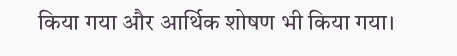किया गया और आर्थिक शोषण भी किया गया।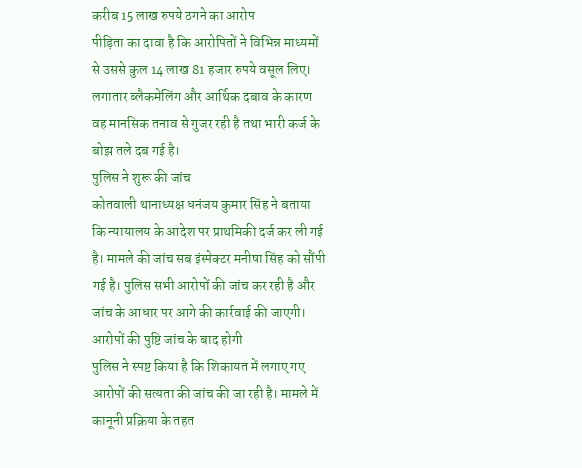करीब 15 लाख रुपये ठगने का आरोप
पीड़िता का दावा है कि आरोपितों ने विभिन्न माध्यमों से उससे कुल 14 लाख 81 हजार रुपये वसूल लिए। लगातार ब्लैकमेलिंग और आर्थिक दबाव के कारण वह मानसिक तनाव से गुजर रही है तथा भारी कर्ज के बोझ तले दब गई है।
पुलिस ने शुरू की जांच
कोतवाली थानाध्यक्ष धनंजय कुमार सिंह ने बताया कि न्यायालय के आदेश पर प्राथमिकी दर्ज कर ली गई है। मामले की जांच सब इंस्पेक्टर मनीषा सिंह को सौंपी गई है। पुलिस सभी आरोपों की जांच कर रही है और जांच के आधार पर आगे की कार्रवाई की जाएगी।
आरोपों की पुष्टि जांच के बाद होगी
पुलिस ने स्पष्ट किया है कि शिकायत में लगाए गए आरोपों की सत्यता की जांच की जा रही है। मामले में कानूनी प्रक्रिया के तहत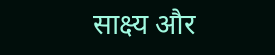साक्ष्य और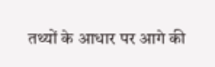तथ्यों के आधार पर आगे की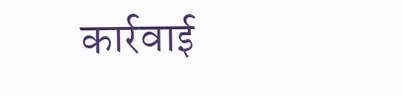कार्रवाई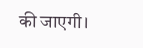की जाएगी।